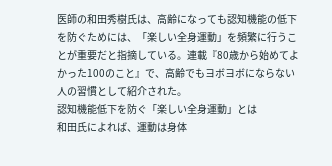医師の和田秀樹氏は、高齢になっても認知機能の低下を防ぐためには、「楽しい全身運動」を頻繁に行うことが重要だと指摘している。連載『80歳から始めてよかった100のこと』で、高齢でもヨボヨボにならない人の習慣として紹介された。
認知機能低下を防ぐ「楽しい全身運動」とは
和田氏によれば、運動は身体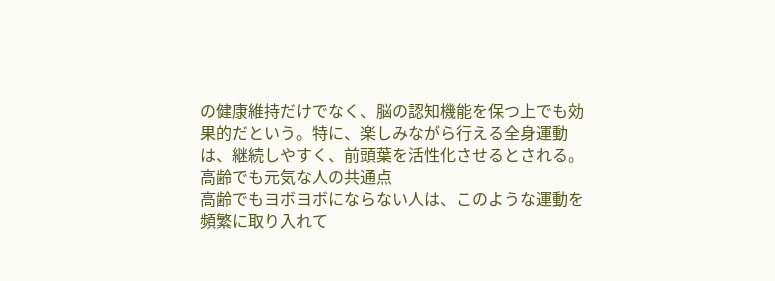の健康維持だけでなく、脳の認知機能を保つ上でも効果的だという。特に、楽しみながら行える全身運動は、継続しやすく、前頭葉を活性化させるとされる。
高齢でも元気な人の共通点
高齢でもヨボヨボにならない人は、このような運動を頻繁に取り入れて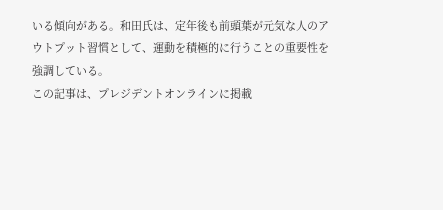いる傾向がある。和田氏は、定年後も前頭葉が元気な人のアウトプット習慣として、運動を積極的に行うことの重要性を強調している。
この記事は、プレジデントオンラインに掲載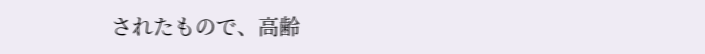されたもので、高齢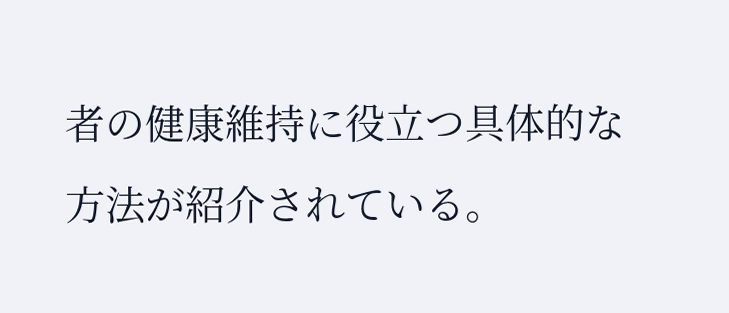者の健康維持に役立つ具体的な方法が紹介されている。